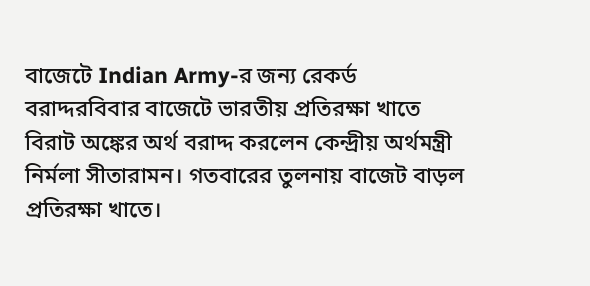বাজেটে Indian Army-র জন্য রেকর্ড বরাদ্দরবিবার বাজেটে ভারতীয় প্রতিরক্ষা খাতে বিরাট অঙ্কের অর্থ বরাদ্দ করলেন কেন্দ্রীয় অর্থমন্ত্রী নির্মলা সীতারামন। গতবারের তুলনায় বাজেট বাড়ল প্রতিরক্ষা খাতে।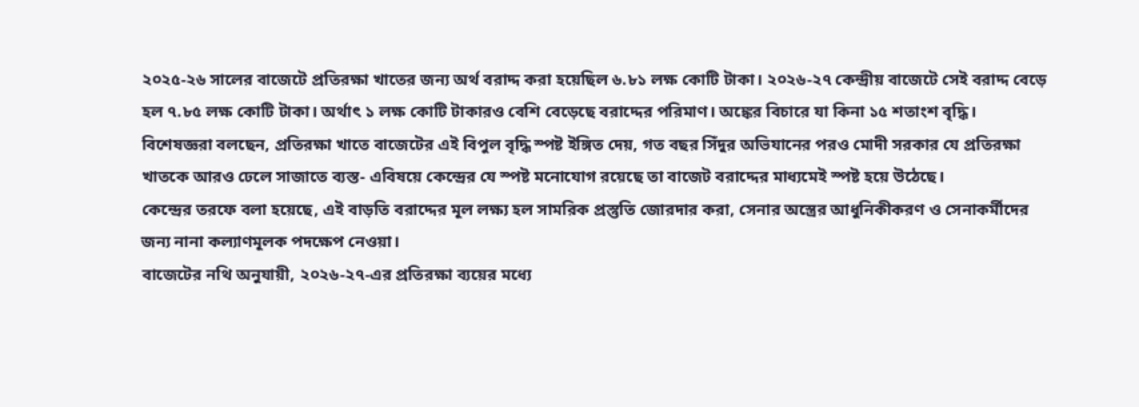২০২৫-২৬ সালের বাজেটে প্রতিরক্ষা খাতের জন্য অর্থ বরাদ্দ করা হয়েছিল ৬.৮১ লক্ষ কোটি টাকা। ২০২৬-২৭ কেন্দ্রীয় বাজেটে সেই বরাদ্দ বেড়ে হল ৭.৮৫ লক্ষ কোটি টাকা। অর্থাৎ ১ লক্ষ কোটি টাকারও বেশি বেড়েছে বরাদ্দের পরিমাণ। অঙ্কের বিচারে যা কিনা ১৫ শতাংশ বৃদ্ধি।
বিশেষজ্ঞরা বলছেন, প্রতিরক্ষা খাতে বাজেটের এই বিপুল বৃদ্ধি স্পষ্ট ইঙ্গিত দেয়, গত বছর সিঁদুর অভিযানের পরও মোদী সরকার যে প্রতিরক্ষা খাতকে আরও ঢেলে সাজাতে ব্যস্ত- এবিষয়ে কেন্দ্রের যে স্পষ্ট মনোযোগ রয়েছে তা বাজেট বরাদ্দের মাধ্যমেই স্পষ্ট হয়ে উঠেছে।
কেন্দ্রের তরফে বলা হয়েছে, এই বাড়তি বরাদ্দের মূল লক্ষ্য হল সামরিক প্রস্তুতি জোরদার করা, সেনার অস্ত্রের আধুনিকীকরণ ও সেনাকর্মীদের জন্য নানা কল্যাণমূলক পদক্ষেপ নেওয়া।
বাজেটের নথি অনুযায়ী, ২০২৬-২৭-এর প্রতিরক্ষা ব্যয়ের মধ্যে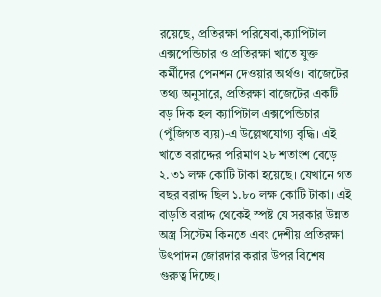রয়েছে, প্রতিরক্ষা পরিষেবা,ক্যাপিটাল এক্সপেন্ডিচার ও প্রতিরক্ষা খাতে যুক্ত কর্মীদের পেনশন দেওয়ার অর্থও। বাজেটের তথ্য অনুসারে, প্রতিরক্ষা বাজেটের একটি বড় দিক হল ক্যাপিটাল এক্সপেন্ডিচার (পুঁজিগত ব্যয়)-এ উল্লেখযোগ্য বৃদ্ধি। এই খাতে বরাদ্দের পরিমাণ ২৮ শতাংশ বেড়ে ২.৩১ লক্ষ কোটি টাকা হয়েছে। যেখানে গত বছর বরাদ্দ ছিল ১.৮০ লক্ষ কোটি টাকা। এই বাড়তি বরাদ্দ থেকেই স্পষ্ট যে সরকার উন্নত অস্ত্র সিস্টেম কিনতে এবং দেশীয় প্রতিরক্ষা উৎপাদন জোরদার করার উপর বিশেষ গুরুত্ব দিচ্ছে।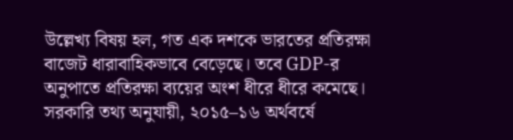উল্লেখ্য বিষয় হল, গত এক দশকে ভারতের প্রতিরক্ষা বাজেট ধারাবাহিকভাবে বেড়েছে। তবে GDP-র অনুপাতে প্রতিরক্ষা ব্যয়ের অংশ ধীরে ধীরে কমেছে। সরকারি তথ্য অনুযায়ী, ২০১৫–১৬ অর্থবর্ষে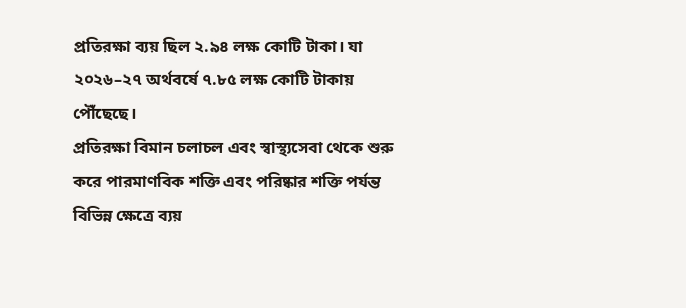প্রতিরক্ষা ব্যয় ছিল ২.৯৪ লক্ষ কোটি টাকা। যা ২০২৬–২৭ অর্থবর্ষে ৭.৮৫ লক্ষ কোটি টাকায় পৌঁছেছে।
প্রতিরক্ষা বিমান চলাচল এবং স্বাস্থ্যসেবা থেকে শুরু করে পারমাণবিক শক্তি এবং পরিষ্কার শক্তি পর্যন্ত বিভিন্ন ক্ষেত্রে ব্যয়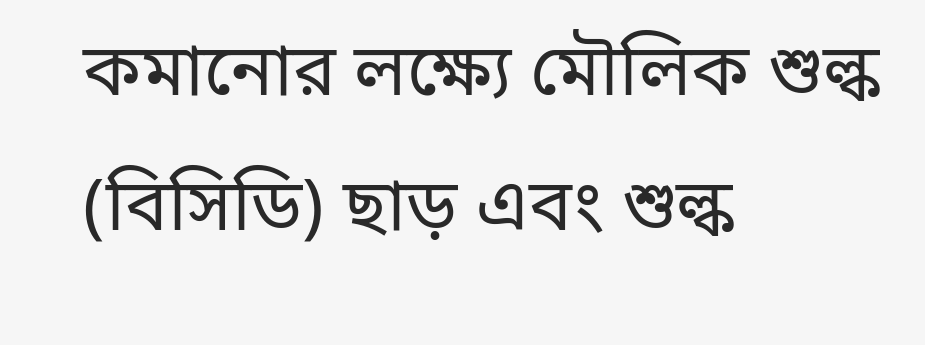কমানোর লক্ষ্যে মৌলিক শুল্ক (বিসিডি) ছাড় এবং শুল্ক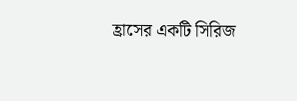হ্রাসের একটি সিরিজ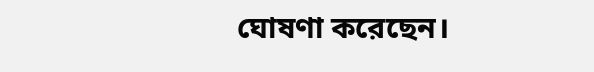ঘোষণা করেছেন।